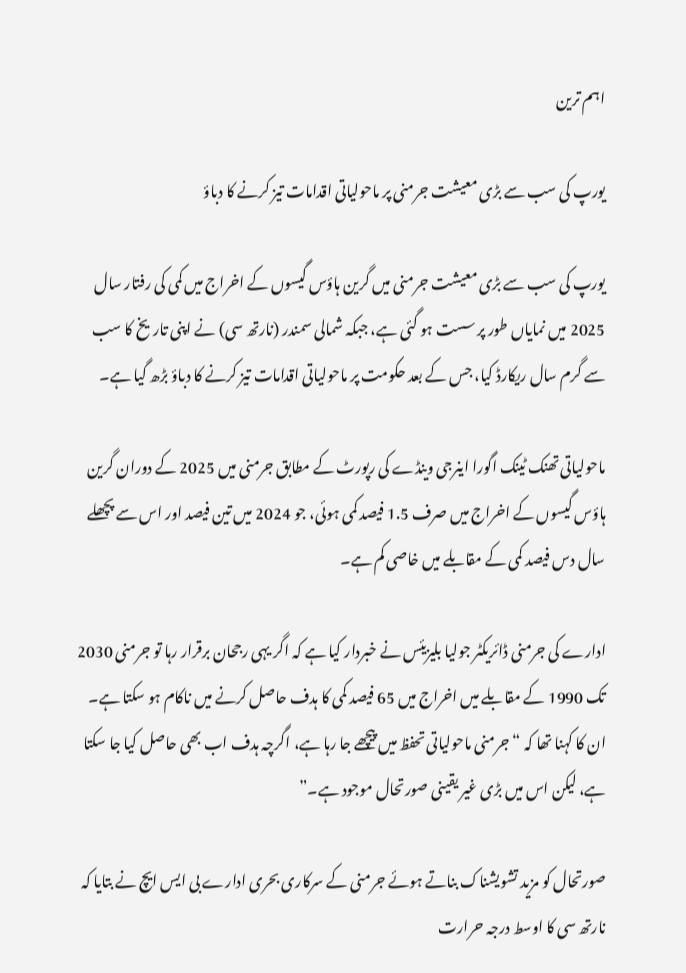اہم ترین

یورپ کی سب سے بڑی معیشت جرمنی پر ماحولیاتی اقدامات تیز کرنے کا دباؤ

یورپ کی سب سے بڑی معیشت جرمنی میں گرین ہاؤس گیسوں کے اخراج میں کمی کی رفتار سال 2025 میں نمایاں طور پر سست ہو گئی ہے، جبکہ شمالی سمندر (نارتھ سی) نے اپنی تاریخ کا سب سے گرم سال ریکارڈ کیا، جس کے بعد حکومت پر ماحولیاتی اقدامات تیز کرنے کا دباؤ بڑھ گیا ہے۔

ماحولیاتی تھنک ٹینک اگورا اینرجی وینڈے کی رپورٹ کے مطابق جرمنی میں 2025 کے دوران گرین ہاؤس گیسوں کے اخراج میں صرف 1.5 فیصد کمی ہوئی، جو 2024 میں تین فیصد اور اس سے پچھلے سال دس فیصد کمی کے مقابلے میں خاصی کم ہے۔

ادارے کی جرمنی ڈائریکٹر جولیا بلیزیئس نے خبردار کیا ہے کہ اگر یہی رجحان برقرار رہا تو جرمنی 2030 تک 1990 کے مقابلے میں اخراج میں 65 فیصد کمی کا ہدف حاصل کرنے میں ناکام ہو سکتا ہے۔
ان کا کہنا تھا کہ “جرمنی ماحولیاتی تحفظ میں پیچھے جا رہا ہے، اگرچہ ہدف اب بھی حاصل کیا جا سکتا ہے، لیکن اس میں بڑی غیر یقینی صورتحال موجود ہے۔”

صورتحال کو مزید تشویشناک بناتے ہوئے جرمنی کے سرکاری بحری ادارے بی ایس ایچ نے بتایا کہ نارتھ سی کا اوسط درجہ حرارت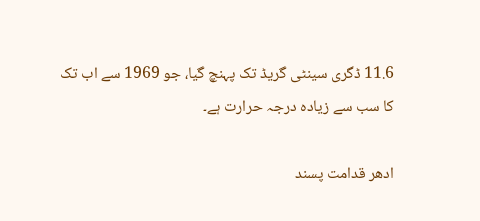11.6 ڈگری سینٹی گریڈ تک پہنچ گیا، جو 1969 سے اب تک کا سب سے زیادہ درجہ حرارت ہے۔

ادھر قدامت پسند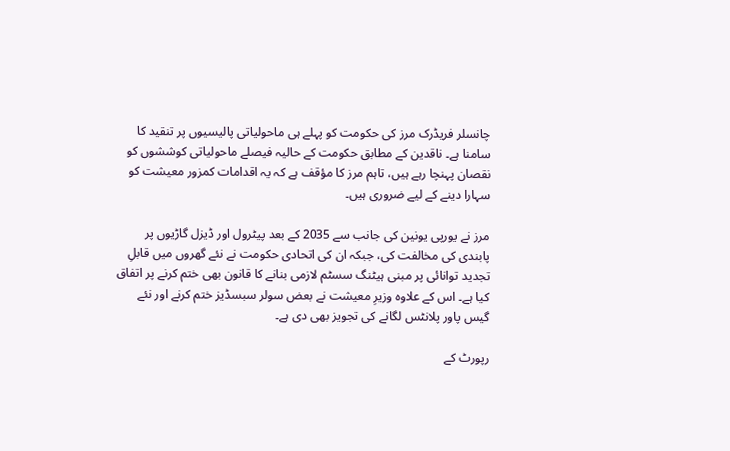چانسلر فریڈرک مرز کی حکومت کو پہلے ہی ماحولیاتی پالیسیوں پر تنقید کا سامنا ہے۔ ناقدین کے مطابق حکومت کے حالیہ فیصلے ماحولیاتی کوششوں کو نقصان پہنچا رہے ہیں، تاہم مرز کا مؤقف ہے کہ یہ اقدامات کمزور معیشت کو سہارا دینے کے لیے ضروری ہیں۔

مرز نے یورپی یونین کی جانب سے 2035 کے بعد پیٹرول اور ڈیزل گاڑیوں پر پابندی کی مخالفت کی، جبکہ ان کی اتحادی حکومت نے نئے گھروں میں قابلِ تجدید توانائی پر مبنی ہیٹنگ سسٹم لازمی بنانے کا قانون بھی ختم کرنے پر اتفاق کیا ہے۔ اس کے علاوہ وزیرِ معیشت نے بعض سولر سبسڈیز ختم کرنے اور نئے گیس پاور پلانٹس لگانے کی تجویز بھی دی ہے۔

رپورٹ کے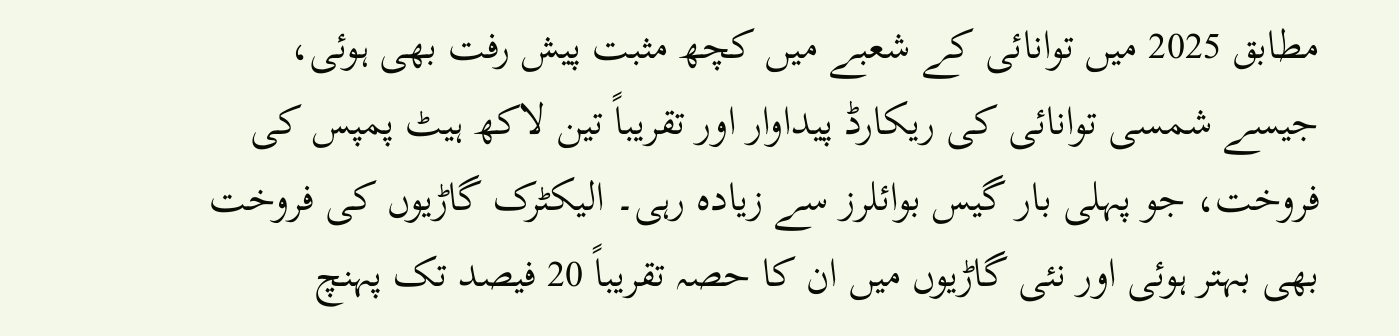مطابق 2025 میں توانائی کے شعبے میں کچھ مثبت پیش رفت بھی ہوئی، جیسے شمسی توانائی کی ریکارڈ پیداوار اور تقریباً تین لاکھ ہیٹ پمپس کی فروخت، جو پہلی بار گیس بوائلرز سے زیادہ رہی۔ الیکٹرک گاڑیوں کی فروخت بھی بہتر ہوئی اور نئی گاڑیوں میں ان کا حصہ تقریباً 20 فیصد تک پہنچ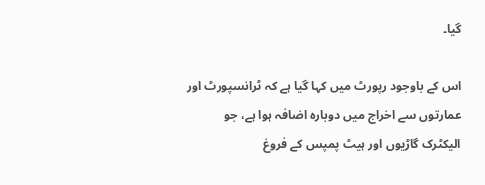گیا۔

اس کے باوجود رپورٹ میں کہا گیا ہے کہ ٹرانسپورٹ اور عمارتوں سے اخراج میں دوبارہ اضافہ ہوا ہے، جو الیکٹرک گاڑیوں اور ہیٹ پمپس کے فروغ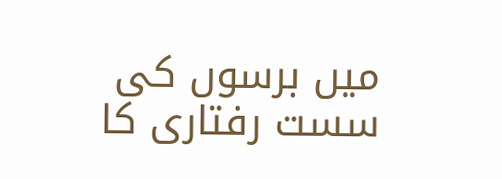میں برسوں کی سست رفتاری کا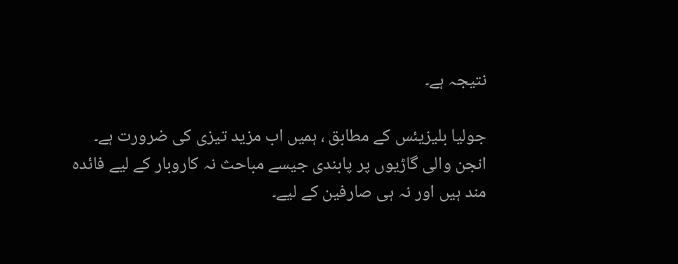نتیجہ ہے۔

جولیا بلیزیئس کے مطابق ، ہمیں اب مزید تیزی کی ضرورت ہے۔ انجن والی گاڑیوں پر پابندی جیسے مباحث نہ کاروبار کے لیے فائدہ مند ہیں اور نہ ہی صارفین کے لیے۔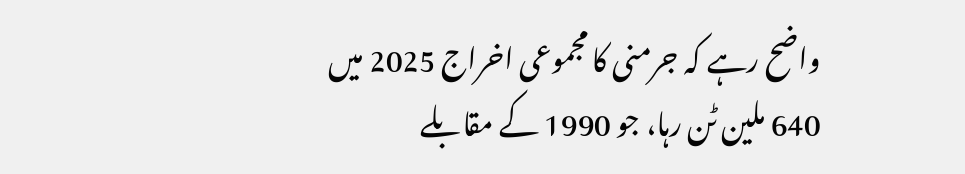واضح رہے کہ جرمنی کا مجموعی اخراج 2025 میں 640 ملین ٹن رہا، جو 1990 کے مقابلے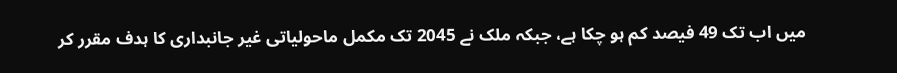میں اب تک 49 فیصد کم ہو چکا ہے، جبکہ ملک نے 2045 تک مکمل ماحولیاتی غیر جانبداری کا ہدف مقرر کر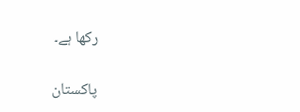رکھا ہے۔

پاکستان